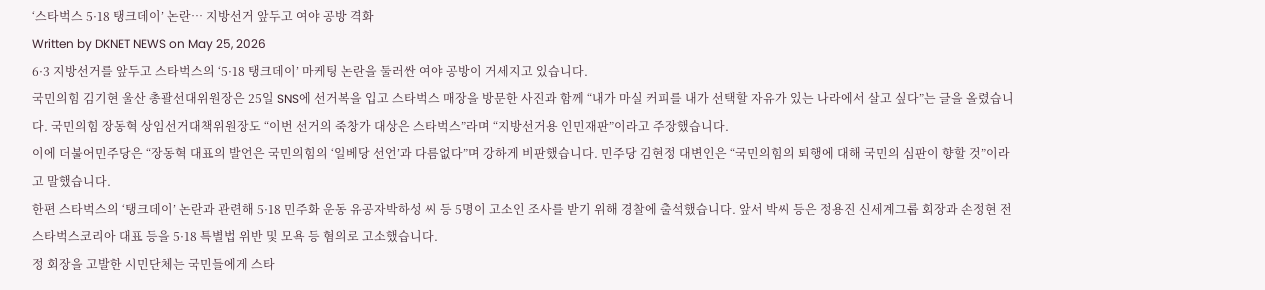‘스타벅스 5·18 탱크데이’ 논란… 지방선거 앞두고 여야 공방 격화
Written by DKNET NEWS on May 25, 2026
6·3 지방선거를 앞두고 스타벅스의 ‘5·18 탱크데이’ 마케팅 논란을 둘러싼 여야 공방이 거세지고 있습니다.
국민의힘 김기현 울산 총괄선대위원장은 25일 SNS에 선거복을 입고 스타벅스 매장을 방문한 사진과 함께 “내가 마실 커피를 내가 선택할 자유가 있는 나라에서 살고 싶다”는 글을 올렸습니다. 국민의힘 장동혁 상임선거대책위원장도 “이번 선거의 죽창가 대상은 스타벅스”라며 “지방선거용 인민재판”이라고 주장했습니다.
이에 더불어민주당은 “장동혁 대표의 발언은 국민의힘의 ‘일베당 선언’과 다름없다”며 강하게 비판했습니다. 민주당 김현정 대변인은 “국민의힘의 퇴행에 대해 국민의 심판이 향할 것”이라고 말했습니다.
한편 스타벅스의 ‘탱크데이’ 논란과 관련해 5·18 민주화 운동 유공자박하성 씨 등 5명이 고소인 조사를 받기 위해 경찰에 출석했습니다. 앞서 박씨 등은 정용진 신세계그룹 회장과 손정현 전 스타벅스코리아 대표 등을 5·18 특별법 위반 및 모욕 등 혐의로 고소했습니다.
정 회장을 고발한 시민단체는 국민들에게 스타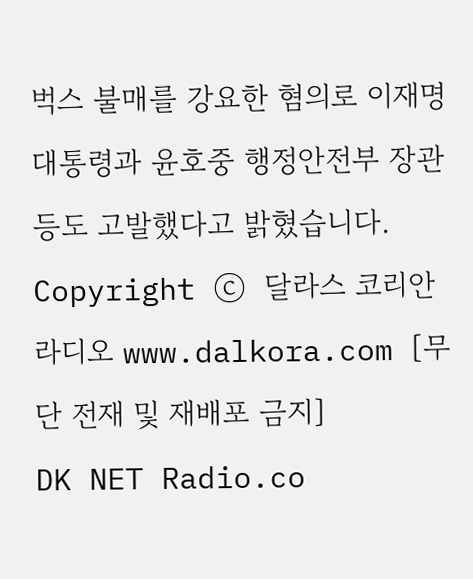벅스 불매를 강요한 혐의로 이재명 대통령과 윤호중 행정안전부 장관 등도 고발했다고 밝혔습니다.
Copyright ⓒ 달라스 코리안 라디오 www.dalkora.com [무단 전재 및 재배포 금지]
DK NET Radio.co